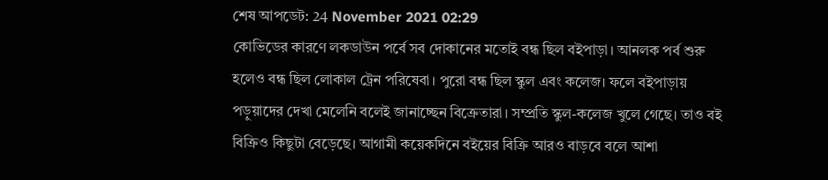শেষ আপডেট: 24 November 2021 02:29
কোভিডের কারণে লকডাউন পর্বে সব দোকানের মতোই বন্ধ ছিল বইপাড়া। আনলক পর্ব শুরু হলেও বন্ধ ছিল লোকাল ট্রেন পরিষেবা। পুরো বন্ধ ছিল স্কুল এবং কলেজ। ফলে বইপাড়ায় পড়ুয়াদের দেখা মেলেনি বলেই জানাচ্ছেন বিক্রেতারা। সম্প্রতি স্কুল-কলেজ খুলে গেছে। তাও বই বিক্রিও কিছুটা বেড়েছে। আগামী কয়েকদিনে বইয়ের বিক্রি আরও বাড়বে বলে আশা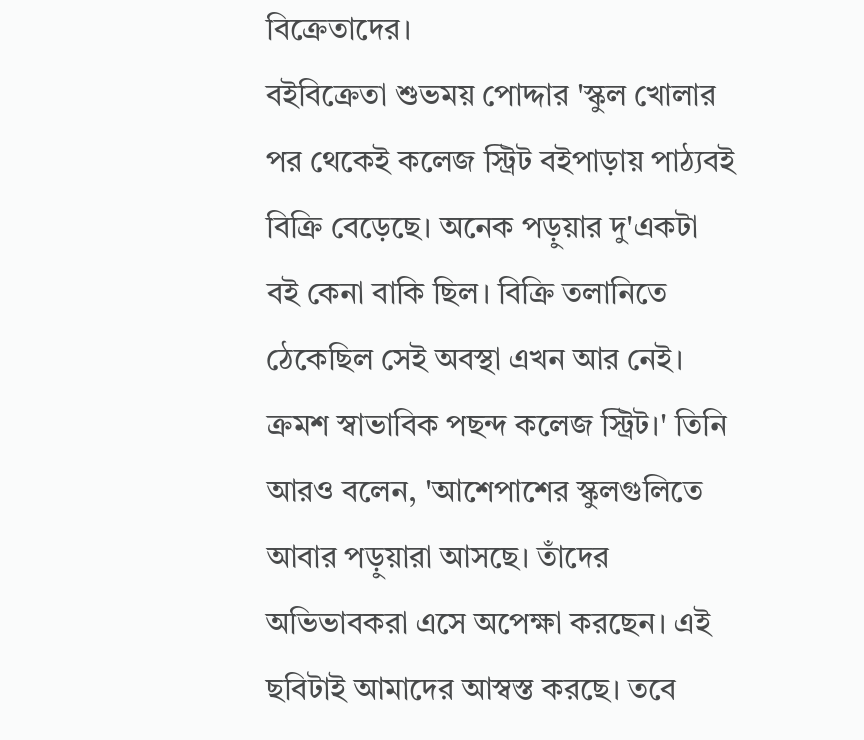বিক্রেতাদের।
বইবিক্রেতা শুভময় পোদ্দার 'স্কুল খোলার পর থেকেই কলেজ স্ট্রিট বইপাড়ায় পাঠ্যবই বিক্রি বেড়েছে। অনেক পড়ুয়ার দু'একটা বই কেনা বাকি ছিল। বিক্রি তলানিতে ঠেকেছিল সেই অবস্থা এখন আর নেই। ক্রমশ স্বাভাবিক পছন্দ কলেজ স্ট্রিট।' তিনি আরও বলেন, 'আশেপাশের স্কুলগুলিতে আবার পড়ুয়ারা আসছে। তাঁদের অভিভাবকরা এসে অপেক্ষা করছেন। এই ছবিটাই আমাদের আস্বস্ত করছে। তবে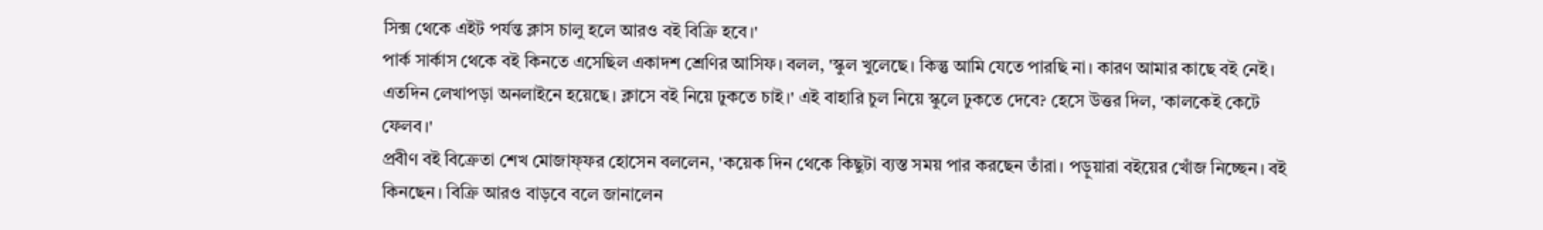সিক্স থেকে এইট পর্যন্ত ক্লাস চালু হলে আরও বই বিক্রি হবে।'
পার্ক সার্কাস থেকে বই কিনতে এসেছিল একাদশ শ্রেণির আসিফ। বলল, 'স্কুল খুলেছে। কিন্তু আমি যেতে পারছি না। কারণ আমার কাছে বই নেই। এতদিন লেখাপড়া অনলাইনে হয়েছে। ক্লাসে বই নিয়ে ঢুকতে চাই।' এই বাহারি চুল নিয়ে স্কুলে ঢুকতে দেবে? হেসে উত্তর দিল, 'কালকেই কেটে ফেলব।'
প্রবীণ বই বিক্রেতা শেখ মোজাফ্ফর হোসেন বললেন, 'কয়েক দিন থেকে কিছুটা ব্যস্ত সময় পার করছেন তাঁরা। পড়ুয়ারা বইয়ের খোঁজ নিচ্ছেন। বই কিনছেন। বিক্রি আরও বাড়বে বলে জানালেন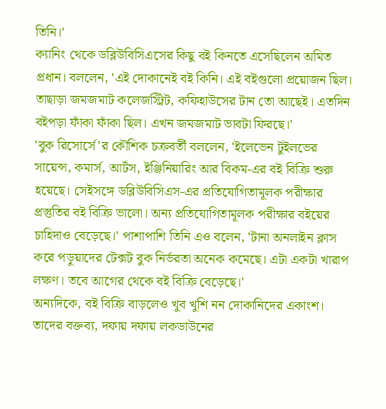তিনি।'
ক্যানিং থেকে ডব্লিউবিসিএসের কিছু বই কিনতে এসেছিলেন অমিত প্রধান। বললেন, 'এই দোকানেই বই কিনি। এই বইগুলো প্রয়োজন ছিল। তাছাড়া জমজমাট কলেজস্ট্রিট, কফিহাউসের টান তো আছেই। এতদিন বইপড়া ফাঁকা ফাঁকা ছিল। এখন জমজমাট ভাবটা ফিরছে।'
'বুক রিসোর্সে'র কৌশিক চক্রবর্তী বললেন, 'ইলেভেন টুইলভের সায়েন্স, কমার্স, আর্টস, ইঞ্জিনিয়ারিং আর বিকম-এর বই বিক্রি শুরু হয়েছে। সেইসঙ্গে ডব্লিউবিসিএস-এর প্রতিযোগিতামূলক পরীক্ষার প্রস্তুতির বই বিক্রি ভালো। অন্য প্রতিযোগিতামূলক পরীক্ষার বইয়ের চাহিদাও বেড়েছে।' পাশাপাশি তিনি এও বলেন, 'টানা অনলাইন ক্লাস করে পড়ুয়াদের টেক্সট বুক নির্ভরতা অনেক কমেছে। এটা একটা খারাপ লক্ষণ। তবে আগের থেকে বই বিক্রি বেড়েছে।'
অন্যদিকে, বই বিক্রি বাড়লেও খুব খুশি নন দোকানিদের একাংশ। তাদের বক্তব্য, দফায় দফায় লকডাউনের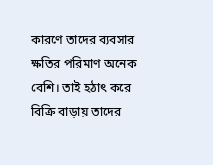কারণে তাদের ব্যবসার ক্ষতির পরিমাণ অনেক বেশি। তাই হঠাৎ করে বিক্রি বাড়ায় তাদের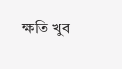ক্ষতি খুব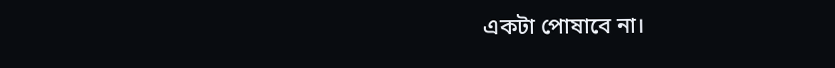একটা পোষাবে না।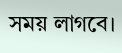সময় লাগবে।